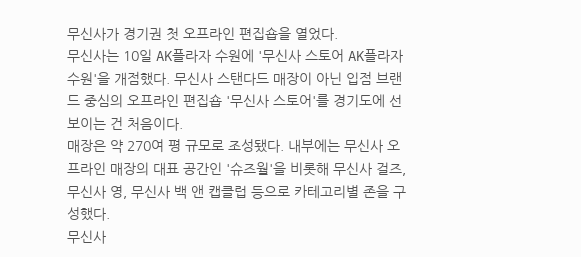무신사가 경기권 첫 오프라인 편집숍을 열었다.
무신사는 10일 AK플라자 수원에 '무신사 스토어 AK플라자 수원'을 개점했다. 무신사 스탠다드 매장이 아닌 입점 브랜드 중심의 오프라인 편집숍 '무신사 스토어'를 경기도에 선보이는 건 처음이다.
매장은 약 270여 평 규모로 조성됐다. 내부에는 무신사 오프라인 매장의 대표 공간인 '슈즈월'을 비롯해 무신사 걸즈, 무신사 영, 무신사 백 앤 캡클럽 등으로 카테고리별 존을 구성했다.
무신사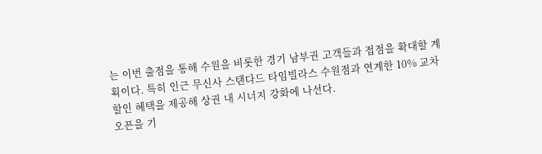는 이번 출점을 통해 수원을 비롯한 경기 남부권 고객들과 접점을 확대할 계획이다. 특히 인근 무신사 스탠다드 타임빌라스 수원점과 연계한 10% 교차 할인 혜택을 제공해 상권 내 시너지 강화에 나선다.
오픈을 기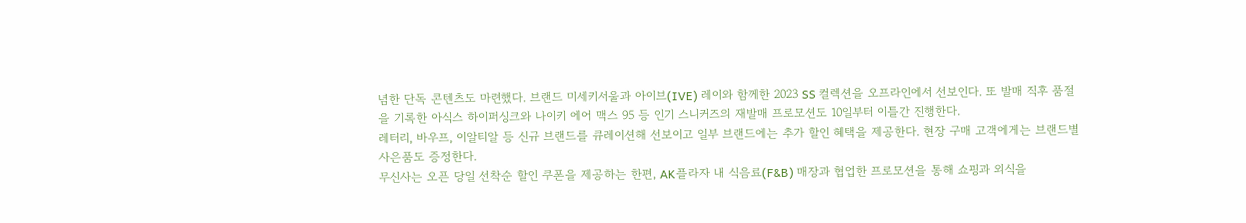념한 단독 콘텐츠도 마련했다. 브랜드 미세키서울과 아이브(IVE) 레이와 함께한 2023 SS 컬렉션을 오프라인에서 선보인다. 또 발매 직후 품절을 기록한 아식스 하이퍼싱크와 나이키 에어 맥스 95 등 인기 스니커즈의 재발매 프로모션도 10일부터 이틀간 진행한다.
레터리, 바우프, 이알티알 등 신규 브랜드를 큐레이션해 선보이고 일부 브랜드에는 추가 할인 혜택을 제공한다. 현장 구매 고객에게는 브랜드별 사은품도 증정한다.
무신사는 오픈 당일 선착순 할인 쿠폰을 제공하는 한편, AK플라자 내 식음료(F&B) 매장과 협업한 프로모션을 통해 쇼핑과 외식을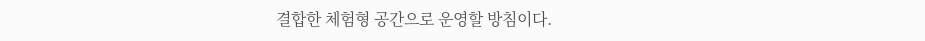결합한 체험형 공간으로 운영할 방침이다.